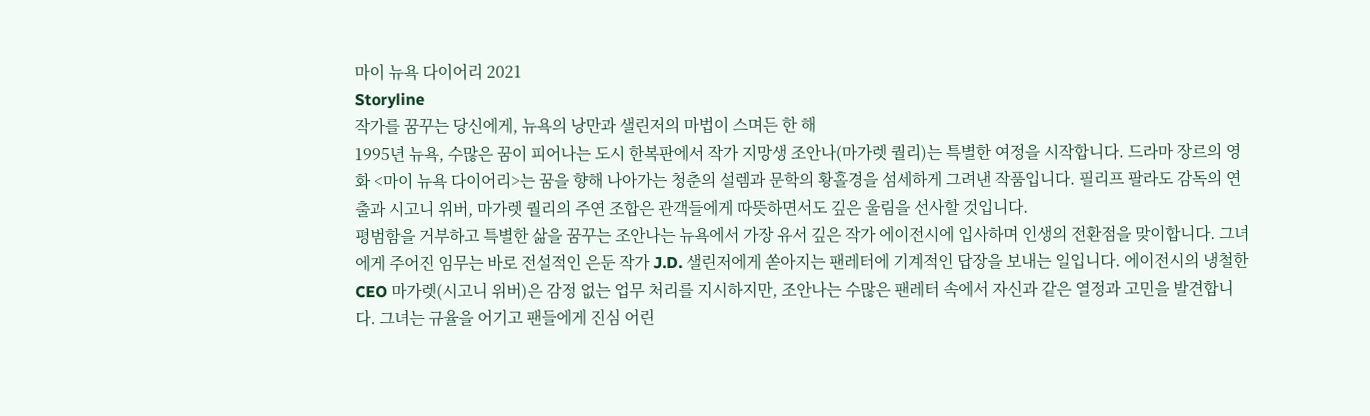마이 뉴욕 다이어리 2021
Storyline
작가를 꿈꾸는 당신에게, 뉴욕의 낭만과 샐린저의 마법이 스며든 한 해
1995년 뉴욕, 수많은 꿈이 피어나는 도시 한복판에서 작가 지망생 조안나(마가렛 퀄리)는 특별한 여정을 시작합니다. 드라마 장르의 영화 <마이 뉴욕 다이어리>는 꿈을 향해 나아가는 청춘의 설렘과 문학의 황홀경을 섬세하게 그려낸 작품입니다. 필리프 팔라도 감독의 연출과 시고니 위버, 마가렛 퀄리의 주연 조합은 관객들에게 따뜻하면서도 깊은 울림을 선사할 것입니다.
평범함을 거부하고 특별한 삶을 꿈꾸는 조안나는 뉴욕에서 가장 유서 깊은 작가 에이전시에 입사하며 인생의 전환점을 맞이합니다. 그녀에게 주어진 임무는 바로 전설적인 은둔 작가 J.D. 샐린저에게 쏟아지는 팬레터에 기계적인 답장을 보내는 일입니다. 에이전시의 냉철한 CEO 마가렛(시고니 위버)은 감정 없는 업무 처리를 지시하지만, 조안나는 수많은 팬레터 속에서 자신과 같은 열정과 고민을 발견합니다. 그녀는 규율을 어기고 팬들에게 진심 어린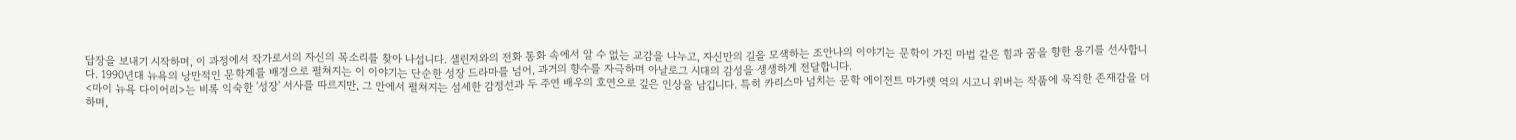답장을 보내기 시작하며, 이 과정에서 작가로서의 자신의 목소리를 찾아 나섭니다. 샐린저와의 전화 통화 속에서 알 수 없는 교감을 나누고, 자신만의 길을 모색하는 조안나의 이야기는 문학이 가진 마법 같은 힘과 꿈을 향한 용기를 선사합니다. 1990년대 뉴욕의 낭만적인 문학계를 배경으로 펼쳐지는 이 이야기는 단순한 성장 드라마를 넘어, 과거의 향수를 자극하며 아날로그 시대의 감성을 생생하게 전달합니다.
<마이 뉴욕 다이어리>는 비록 익숙한 '성장' 서사를 따르지만, 그 안에서 펼쳐지는 섬세한 감정선과 두 주연 배우의 호연으로 깊은 인상을 남깁니다. 특히 카리스마 넘치는 문학 에이전트 마가렛 역의 시고니 위버는 작품에 묵직한 존재감을 더하며,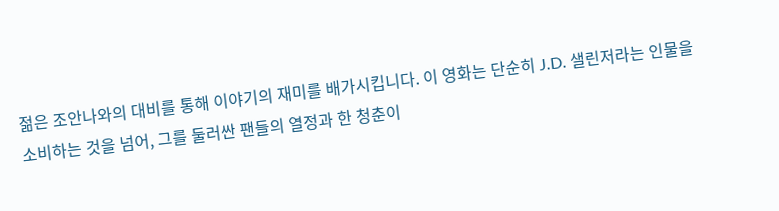젊은 조안나와의 대비를 통해 이야기의 재미를 배가시킵니다. 이 영화는 단순히 J.D. 샐린저라는 인물을 소비하는 것을 넘어, 그를 둘러싼 팬들의 열정과 한 청춘이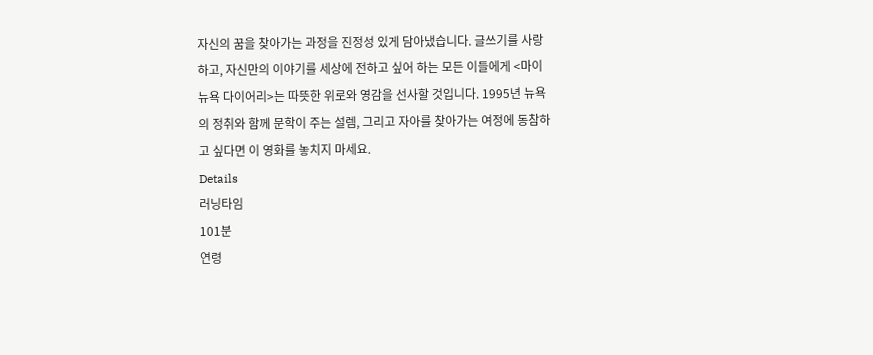자신의 꿈을 찾아가는 과정을 진정성 있게 담아냈습니다. 글쓰기를 사랑하고, 자신만의 이야기를 세상에 전하고 싶어 하는 모든 이들에게 <마이 뉴욕 다이어리>는 따뜻한 위로와 영감을 선사할 것입니다. 1995년 뉴욕의 정취와 함께 문학이 주는 설렘, 그리고 자아를 찾아가는 여정에 동참하고 싶다면 이 영화를 놓치지 마세요.
Details
러닝타임
101분
연령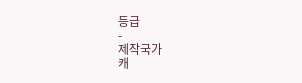등급
-
제작국가
캐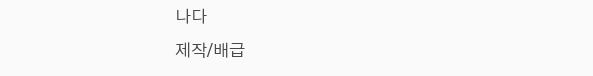나다
제작/배급